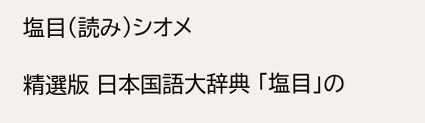塩目(読み)シオメ

精選版 日本国語大辞典 「塩目」の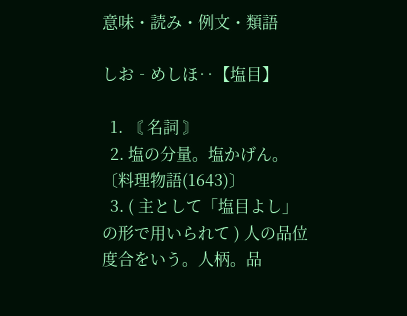意味・読み・例文・類語

しお‐めしほ‥【塩目】

  1. 〘 名詞 〙
  2. 塩の分量。塩かげん。〔料理物語(1643)〕
  3. ( 主として「塩目よし」の形で用いられて ) 人の品位度合をいう。人柄。品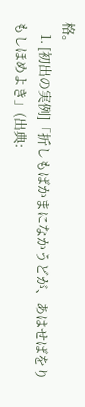格。
    1. [初出の実例]「折しもばかまになかうどが、あはせばをりもしほめよき」(出典: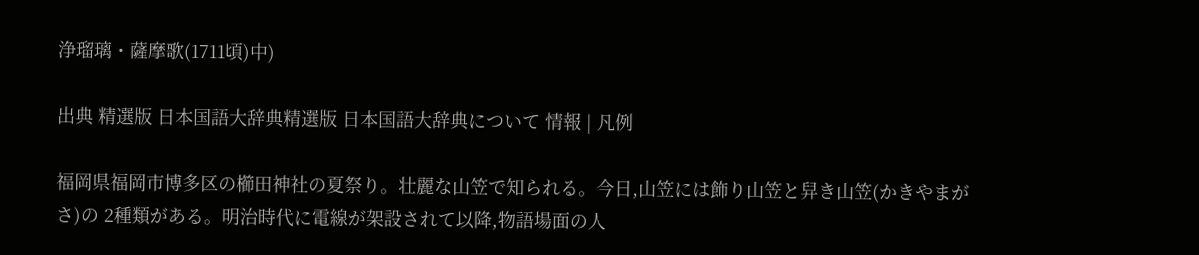浄瑠璃・薩摩歌(1711頃)中)

出典 精選版 日本国語大辞典精選版 日本国語大辞典について 情報 | 凡例

福岡県福岡市博多区の櫛田神社の夏祭り。壮麗な山笠で知られる。今日,山笠には飾り山笠と舁き山笠(かきやまがさ)の 2種類がある。明治時代に電線が架設されて以降,物語場面の人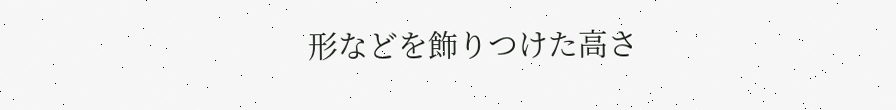形などを飾りつけた高さ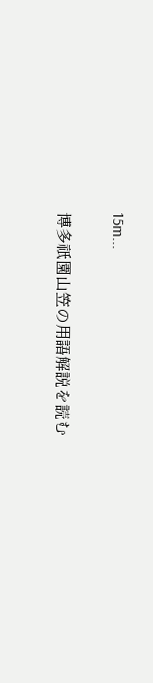15m...

博多祇園山笠の用語解説を読む